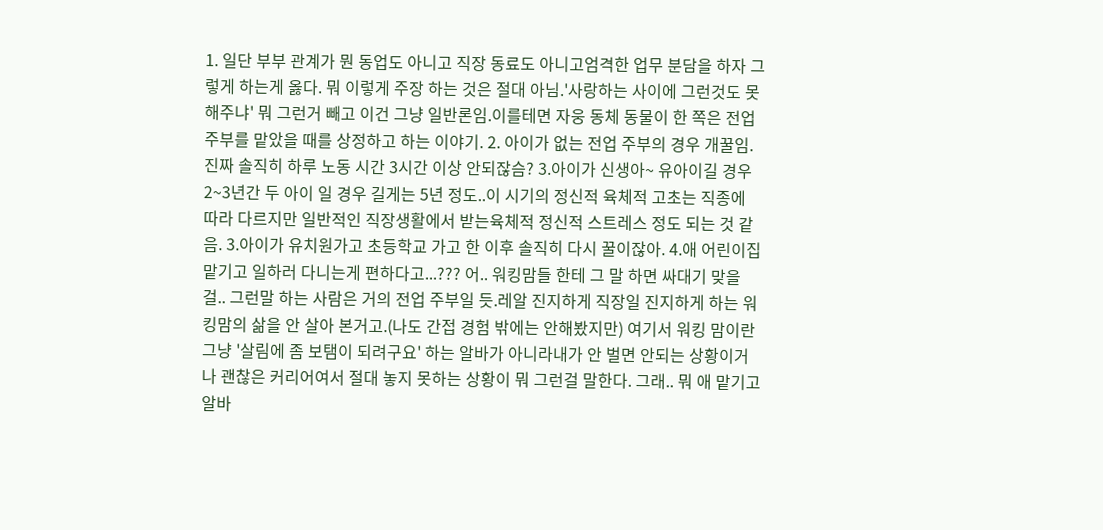1. 일단 부부 관계가 뭔 동업도 아니고 직장 동료도 아니고엄격한 업무 분담을 하자 그렇게 하는게 옳다. 뭐 이렇게 주장 하는 것은 절대 아님.'사랑하는 사이에 그런것도 못해주냐' 뭐 그런거 빼고 이건 그냥 일반론임.이를테면 자웅 동체 동물이 한 쪽은 전업주부를 맡았을 때를 상정하고 하는 이야기. 2. 아이가 없는 전업 주부의 경우 개꿀임.진짜 솔직히 하루 노동 시간 3시간 이상 안되잖슴? 3.아이가 신생아~ 유아이길 경우 2~3년간 두 아이 일 경우 길게는 5년 정도..이 시기의 정신적 육체적 고초는 직종에 따라 다르지만 일반적인 직장생활에서 받는육체적 정신적 스트레스 정도 되는 것 같음. 3.아이가 유치원가고 초등학교 가고 한 이후 솔직히 다시 꿀이잖아. 4.애 어린이집 맡기고 일하러 다니는게 편하다고...??? 어.. 워킹맘들 한테 그 말 하면 싸대기 맞을걸.. 그런말 하는 사람은 거의 전업 주부일 듯.레알 진지하게 직장일 진지하게 하는 워킹맘의 삶을 안 살아 본거고.(나도 간접 경험 밖에는 안해봤지만) 여기서 워킹 맘이란 그냥 '살림에 좀 보탬이 되려구요' 하는 알바가 아니라내가 안 벌면 안되는 상황이거나 괜찮은 커리어여서 절대 놓지 못하는 상황이 뭐 그런걸 말한다. 그래.. 뭐 애 맡기고 알바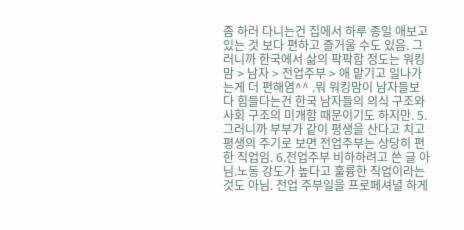좀 하러 다니는건 집에서 하루 종일 애보고 있는 것 보다 편하고 즐거울 수도 있음. 그러니까 한국에서 삶의 팍팍함 정도는 워킹맘 > 남자 > 전업주부 > 애 맡기고 일나가는게 더 편해염^^ .뭐 워킹맘이 남자들보다 힘들다는건 한국 남자들의 의식 구조와 사회 구조의 미개함 때문이기도 하지만. 5.그러니까 부부가 같이 평생을 산다고 치고 평생의 주기로 보면 전업주부는 상당히 편한 직업임. 6.전업주부 비하하려고 쓴 글 아님.노동 강도가 높다고 훌륭한 직업이라는 것도 아님. 전업 주부일을 프로페셔녈 하게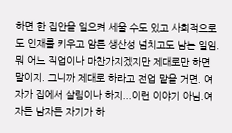하면 한 집안을 일으켜 세울 수도 있고 사회적으로도 인재를 키우고 암튼 생산성 넘치고도 남는 일임.뭐 어느 직업이나 마찬가지겠지만 제대로만 하면 말이지. 그니까 제대로 하라고 전업 맡을 거면. 여자가 집에서 살림이나 하지...이런 이야기 아님.여자든 남자든 자기가 하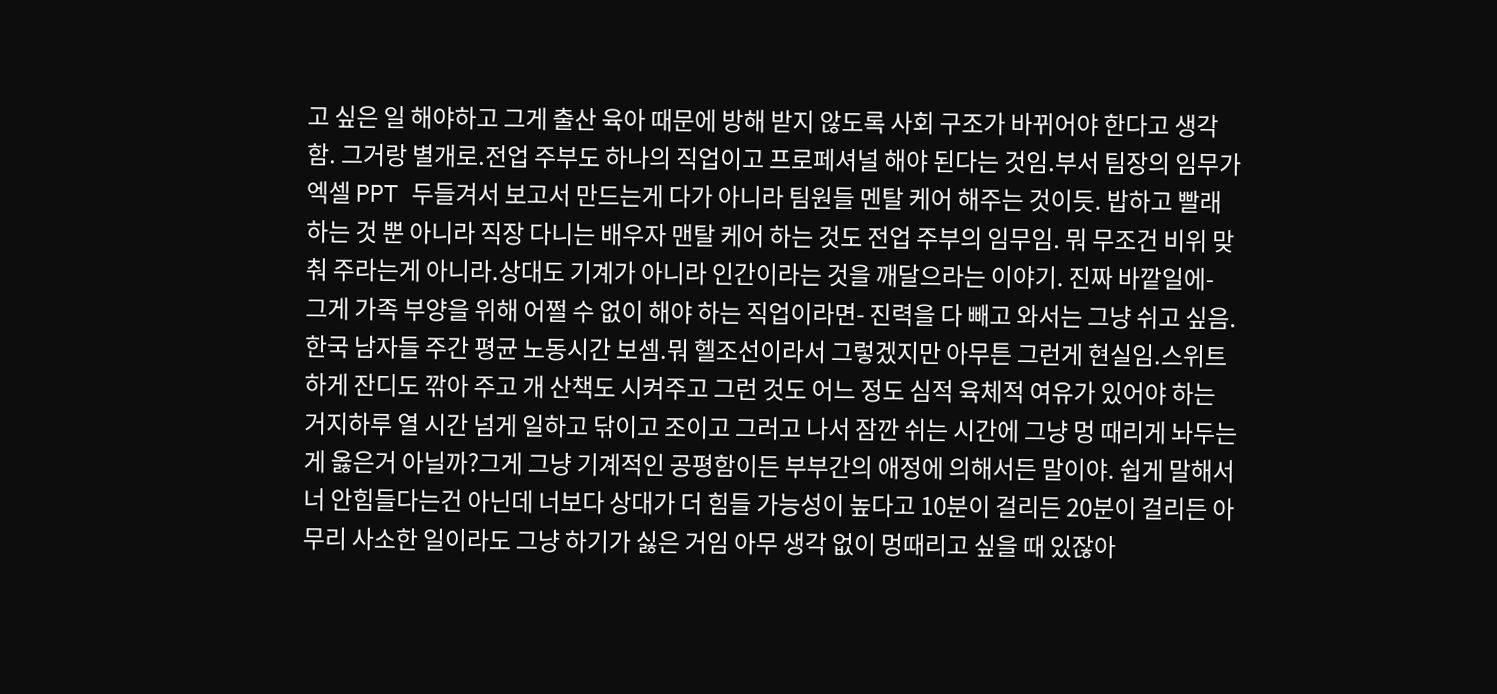고 싶은 일 해야하고 그게 출산 육아 때문에 방해 받지 않도록 사회 구조가 바뀌어야 한다고 생각함. 그거랑 별개로.전업 주부도 하나의 직업이고 프로페셔널 해야 된다는 것임.부서 팀장의 임무가 엑셀 PPT 두들겨서 보고서 만드는게 다가 아니라 팀원들 멘탈 케어 해주는 것이듯. 밥하고 빨래 하는 것 뿐 아니라 직장 다니는 배우자 맨탈 케어 하는 것도 전업 주부의 임무임. 뭐 무조건 비위 맞춰 주라는게 아니라.상대도 기계가 아니라 인간이라는 것을 깨달으라는 이야기. 진짜 바깥일에- 그게 가족 부양을 위해 어쩔 수 없이 해야 하는 직업이라면- 진력을 다 빼고 와서는 그냥 쉬고 싶음. 한국 남자들 주간 평균 노동시간 보셈.뭐 헬조선이라서 그렇겠지만 아무튼 그런게 현실임.스위트하게 잔디도 깎아 주고 개 산책도 시켜주고 그런 것도 어느 정도 심적 육체적 여유가 있어야 하는 거지하루 열 시간 넘게 일하고 닦이고 조이고 그러고 나서 잠깐 쉬는 시간에 그냥 멍 때리게 놔두는게 옳은거 아닐까?그게 그냥 기계적인 공평함이든 부부간의 애정에 의해서든 말이야. 쉽게 말해서 너 안힘들다는건 아닌데 너보다 상대가 더 힘들 가능성이 높다고 10분이 걸리든 20분이 걸리든 아무리 사소한 일이라도 그냥 하기가 싫은 거임 아무 생각 없이 멍때리고 싶을 때 있잖아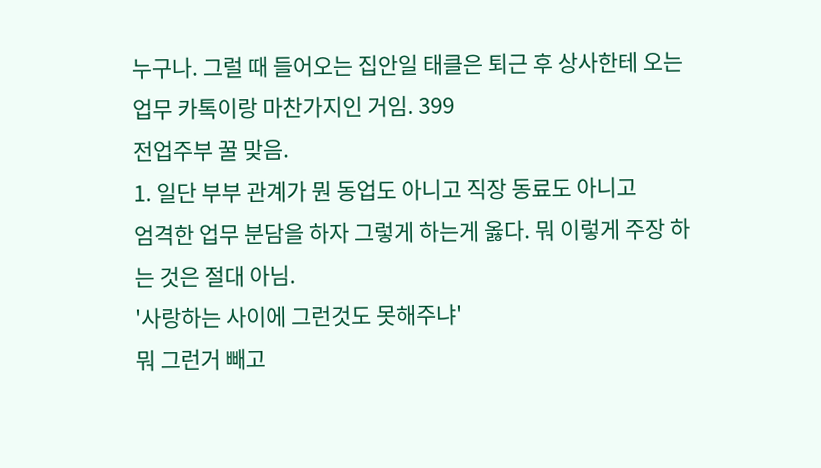누구나. 그럴 때 들어오는 집안일 태클은 퇴근 후 상사한테 오는 업무 카톡이랑 마찬가지인 거임. 399
전업주부 꿀 맞음.
1. 일단 부부 관계가 뭔 동업도 아니고 직장 동료도 아니고
엄격한 업무 분담을 하자 그렇게 하는게 옳다. 뭐 이렇게 주장 하는 것은 절대 아님.
'사랑하는 사이에 그런것도 못해주냐'
뭐 그런거 빼고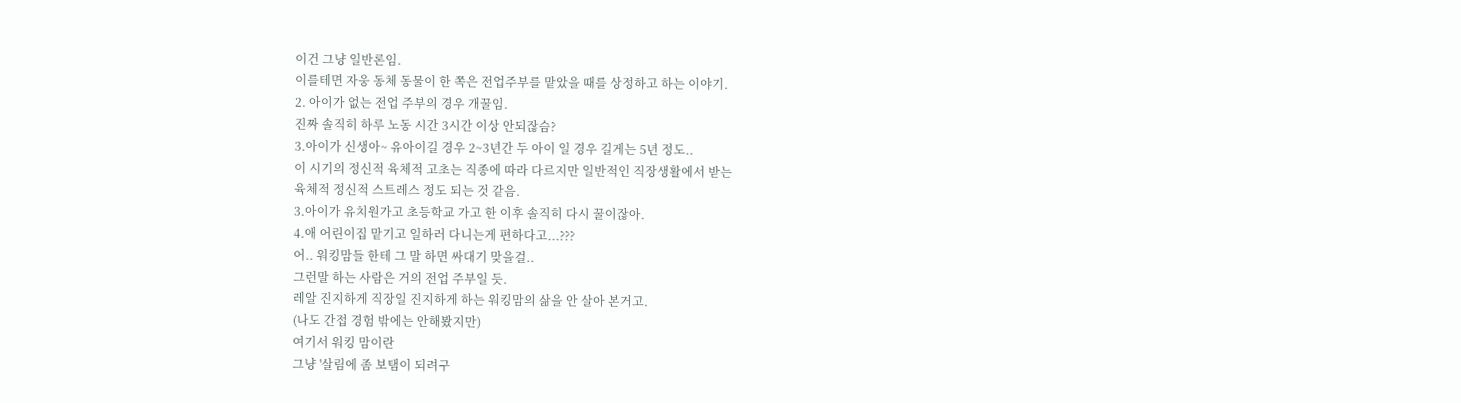이건 그냥 일반론임.
이를테면 자웅 동체 동물이 한 쪽은 전업주부를 맡았을 때를 상정하고 하는 이야기.
2. 아이가 없는 전업 주부의 경우 개꿀임.
진짜 솔직히 하루 노동 시간 3시간 이상 안되잖슴?
3.아이가 신생아~ 유아이길 경우 2~3년간 두 아이 일 경우 길게는 5년 정도..
이 시기의 정신적 육체적 고초는 직종에 따라 다르지만 일반적인 직장생활에서 받는
육체적 정신적 스트레스 정도 되는 것 같음.
3.아이가 유치원가고 초등학교 가고 한 이후 솔직히 다시 꿀이잖아.
4.애 어린이집 맡기고 일하러 다니는게 편하다고...???
어.. 워킹맘들 한테 그 말 하면 싸대기 맞을걸..
그런말 하는 사람은 거의 전업 주부일 듯.
레알 진지하게 직장일 진지하게 하는 워킹맘의 삶을 안 살아 본거고.
(나도 간접 경험 밖에는 안해봤지만)
여기서 워킹 맘이란
그냥 '살림에 좀 보탬이 되려구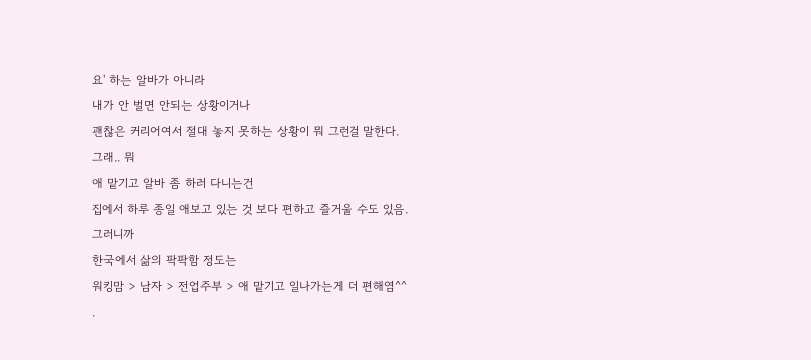요' 하는 알바가 아니라
내가 안 벌면 안되는 상황이거나
괜찮은 커리어여서 절대 놓지 못하는 상황이 뭐 그런걸 말한다.
그래.. 뭐
애 맡기고 알바 좀 하러 다니는건
집에서 하루 종일 애보고 있는 것 보다 편하고 즐거울 수도 있음.
그러니까
한국에서 삶의 팍팍함 정도는
워킹맘 > 남자 > 전업주부 > 애 맡기고 일나가는게 더 편해염^^
.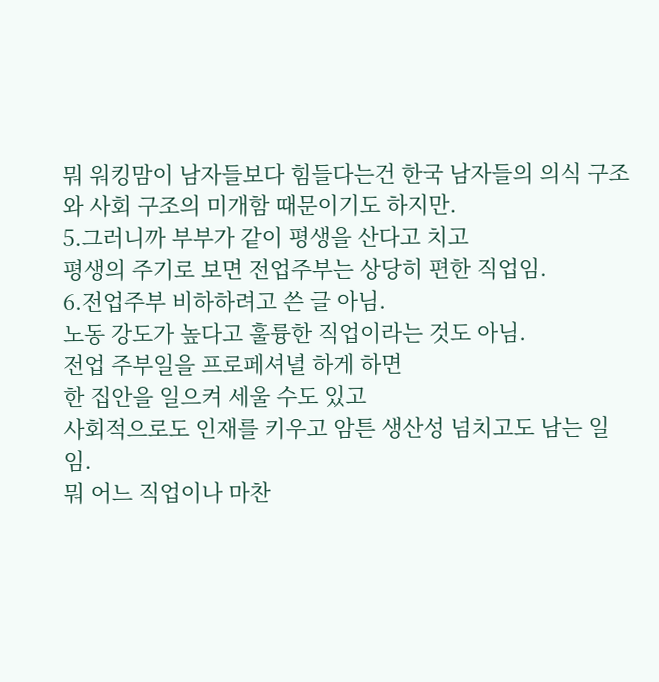뭐 워킹맘이 남자들보다 힘들다는건 한국 남자들의 의식 구조와 사회 구조의 미개함 때문이기도 하지만.
5.그러니까 부부가 같이 평생을 산다고 치고
평생의 주기로 보면 전업주부는 상당히 편한 직업임.
6.전업주부 비하하려고 쓴 글 아님.
노동 강도가 높다고 훌륭한 직업이라는 것도 아님.
전업 주부일을 프로페셔녈 하게 하면
한 집안을 일으켜 세울 수도 있고
사회적으로도 인재를 키우고 암튼 생산성 넘치고도 남는 일임.
뭐 어느 직업이나 마찬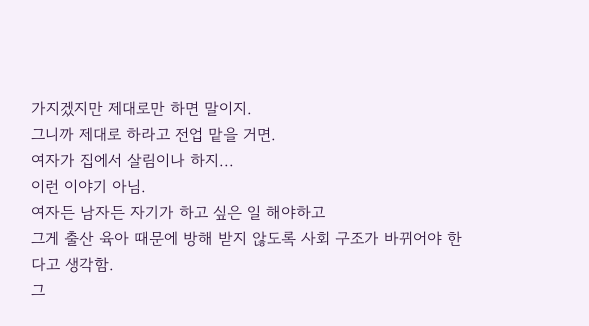가지겠지만 제대로만 하면 말이지.
그니까 제대로 하라고 전업 맡을 거면.
여자가 집에서 살림이나 하지...
이런 이야기 아님.
여자든 남자든 자기가 하고 싶은 일 해야하고
그게 출산 육아 때문에 방해 받지 않도록 사회 구조가 바뀌어야 한다고 생각함.
그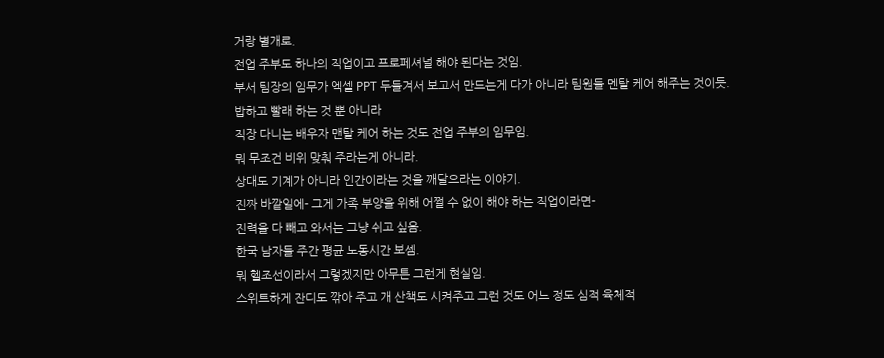거랑 별개로.
전업 주부도 하나의 직업이고 프로페셔널 해야 된다는 것임.
부서 팀장의 임무가 엑셀 PPT 두들겨서 보고서 만드는게 다가 아니라 팀원들 멘탈 케어 해주는 것이듯.
밥하고 빨래 하는 것 뿐 아니라
직장 다니는 배우자 맨탈 케어 하는 것도 전업 주부의 임무임.
뭐 무조건 비위 맞춰 주라는게 아니라.
상대도 기계가 아니라 인간이라는 것을 깨달으라는 이야기.
진짜 바깥일에- 그게 가족 부양을 위해 어쩔 수 없이 해야 하는 직업이라면-
진력을 다 빼고 와서는 그냥 쉬고 싶음.
한국 남자들 주간 평균 노동시간 보셈.
뭐 헬조선이라서 그렇겠지만 아무튼 그런게 현실임.
스위트하게 잔디도 깎아 주고 개 산책도 시켜주고 그런 것도 어느 정도 심적 육체적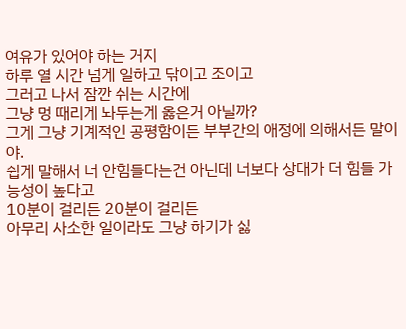여유가 있어야 하는 거지
하루 열 시간 넘게 일하고 닦이고 조이고
그러고 나서 잠깐 쉬는 시간에
그냥 멍 때리게 놔두는게 옳은거 아닐까?
그게 그냥 기계적인 공평함이든 부부간의 애정에 의해서든 말이야.
쉽게 말해서 너 안힘들다는건 아닌데 너보다 상대가 더 힘들 가능성이 높다고
10분이 걸리든 20분이 걸리든
아무리 사소한 일이라도 그냥 하기가 싫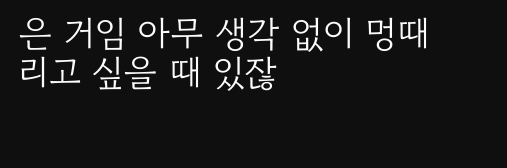은 거임 아무 생각 없이 멍때리고 싶을 때 있잖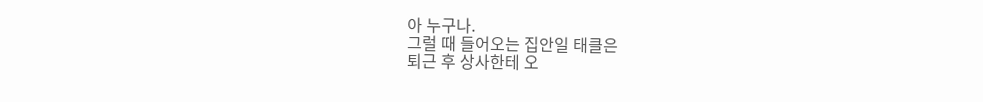아 누구나.
그럴 때 들어오는 집안일 태클은
퇴근 후 상사한테 오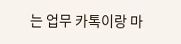는 업무 카톡이랑 마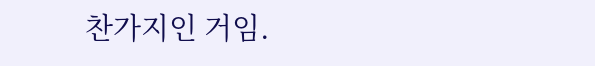찬가지인 거임.